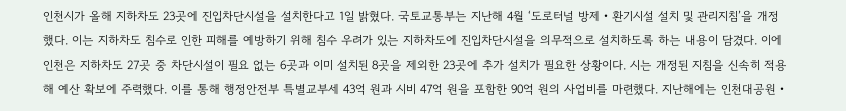인천시가 올해 지하차도 23곳에 진입차단시설을 설치한다고 1일 밝혔다. 국토교통부는 지난해 4월 ‘도로터널 방제‧환기시설 설치 및 관리지침’을 개정했다. 이는 지하차도 침수로 인한 피해를 예방하기 위해 침수 우려가 있는 지하차도에 진입차단시설을 의무적으로 설치하도록 하는 내용이 담겼다. 이에 인천은 지하차도 27곳 중 차단시설이 필요 없는 6곳과 이미 설치된 8곳을 제외한 23곳에 추가 설치가 필요한 상황이다. 시는 개정된 지침을 신속히 적용해 예산 확보에 주력했다. 이를 통해 행정안전부 특별교부세 43억 원과 시비 47억 원을 포함한 90억 원의 사업비를 마련했다. 지난해에는 인천대공원‧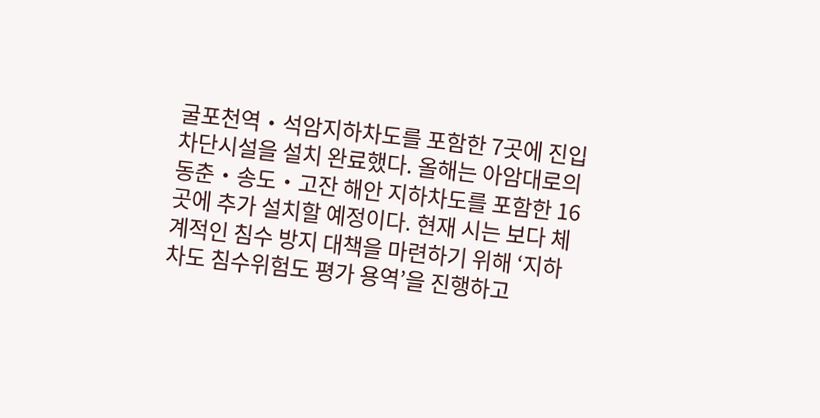굴포천역‧석암지하차도를 포함한 7곳에 진입차단시설을 설치 완료했다. 올해는 아암대로의 동춘‧송도‧고잔 해안 지하차도를 포함한 16곳에 추가 설치할 예정이다. 현재 시는 보다 체계적인 침수 방지 대책을 마련하기 위해 ‘지하차도 침수위험도 평가 용역’을 진행하고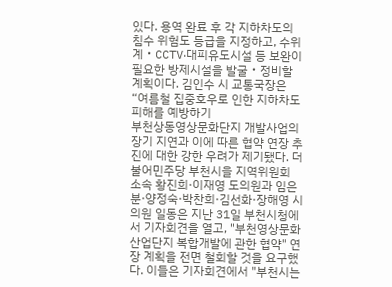있다. 용역 완료 후 각 지하차도의 침수 위험도 등급을 지정하고, 수위계‧CCTV‧대피유도시설 등 보완이 필요한 방제시설을 발굴‧정비할 계획이다. 김인수 시 교통국장은 “여름철 집중호우로 인한 지하차도 피해를 예방하기
부천상동영상문화단지 개발사업의 장기 지연과 이에 따른 협약 연장 추진에 대한 강한 우려가 제기됐다. 더불어민주당 부천시을 지역위원회 소속 황진희·이재영 도의원과 임은분·양정숙·박찬희·김선화·장해영 시의원 일동은 지난 31일 부천시청에서 기자회견을 열고, "부천영상문화산업단지 복합개발에 관한 협약" 연장 계획을 전면 철회할 것을 요구했다. 이들은 기자회견에서 "부천시는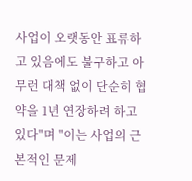사업이 오랫동안 표류하고 있음에도 불구하고 아무런 대책 없이 단순히 협약을 1년 연장하려 하고 있다"며 "이는 사업의 근본적인 문제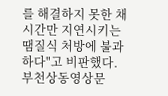를 해결하지 못한 채 시간만 지연시키는 땜질식 처방에 불과하다"고 비판했다. 부천상동영상문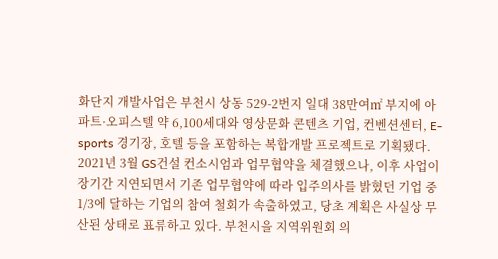화단지 개발사업은 부천시 상동 529-2번지 일대 38만여㎡ 부지에 아파트·오피스텔 약 6,100세대와 영상문화 콘텐츠 기업, 컨벤션센터, E-sports 경기장, 호텔 등을 포함하는 복합개발 프로젝트로 기획됐다. 2021년 3월 GS건설 컨소시엄과 업무협약을 체결했으나, 이후 사업이 장기간 지연되면서 기존 업무협약에 따라 입주의사를 밝혔던 기업 중 1/3에 달하는 기업의 참여 철회가 속출하였고, 당초 계획은 사실상 무산된 상태로 표류하고 있다. 부천시을 지역위원회 의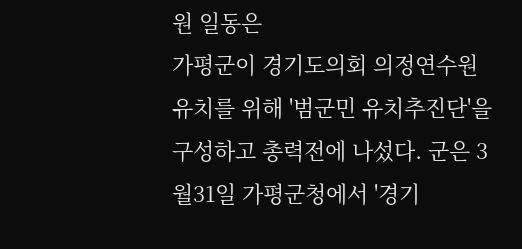원 일동은
가평군이 경기도의회 의정연수원 유치를 위해 '범군민 유치추진단'을 구성하고 총력전에 나섰다. 군은 3월31일 가평군청에서 '경기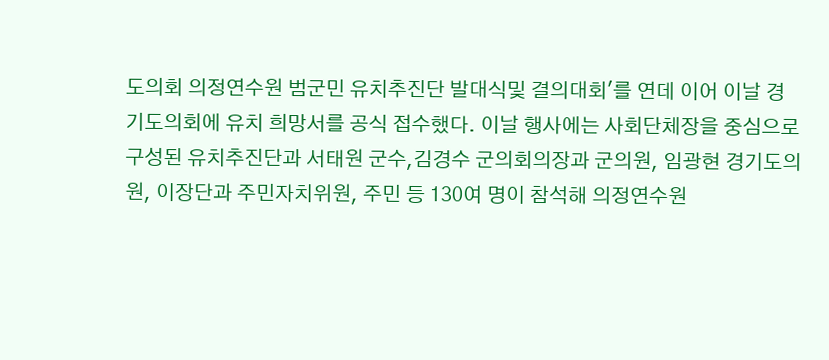도의회 의정연수원 범군민 유치추진단 발대식및 결의대회'를 연데 이어 이날 경기도의회에 유치 희망서를 공식 접수했다. 이날 행사에는 사회단체장을 중심으로 구성된 유치추진단과 서태원 군수,김경수 군의회의장과 군의원, 임광현 경기도의원, 이장단과 주민자치위원, 주민 등 130여 명이 참석해 의정연수원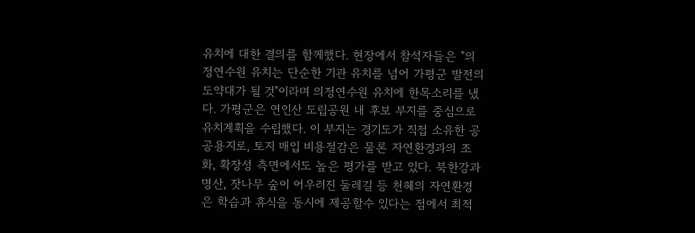유치에 대한 결의를 함께했다. 현장에서 참석자들은 "의정연수원 유치는 단순한 기관 유치를 넘어 가평군 발전의 도약대가 될 것"이라며 의정연수원 유치에 한목소리를 냈다. 가평군은 연인산 도립공원 내 후보 부지를 중심으로 유치계획을 수립했다. 이 부지는 경기도가 직접 소유한 공공용지로, 토지 매입 비용절감은 물론 자연환경과의 조화, 확장성 측면에서도 높은 평가를 받고 있다. 북한강과 명산, 잣나무 숲이 어우러진 둘레길 등 천혜의 자연환경은 학습과 휴식을 동시에 제공할수 있다는 점에서 최적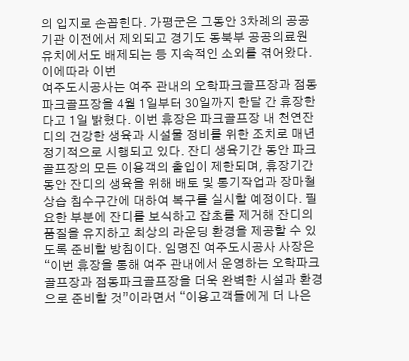의 입지로 손꼽힌다. 가평군은 그동안 3차례의 공공기관 이전에서 제외되고 경기도 동북부 공공의료원 유치에서도 배제되는 등 지속적인 소외를 겪어왔다. 이에따라 이번
여주도시공사는 여주 관내의 오학파크골프장과 점동파크골프장을 4월 1일부터 30일까지 한달 간 휴장한다고 1일 밝혔다. 이번 휴장은 파크골프장 내 천연잔디의 건강한 생육과 시설물 정비를 위한 조치로 매년 정기적으로 시행되고 있다. 잔디 생육기간 동안 파크골프장의 모든 이용객의 출입이 제한되며, 휴장기간동안 잔디의 생육을 위해 배토 및 통기작업과 장마철 상습 침수구간에 대하여 복구를 실시할 예정이다. 필요한 부분에 잔디를 보식하고 잡초를 제거해 잔디의 품질을 유지하고 최상의 라운딩 환경을 제공할 수 있도록 준비할 방침이다. 임명진 여주도시공사 사장은 “이번 휴장을 통해 여주 관내에서 운영하는 오학파크골프장과 점동파크골프장을 더욱 완벽한 시설과 환경으로 준비할 것”이라면서 “이용고객들에게 더 나은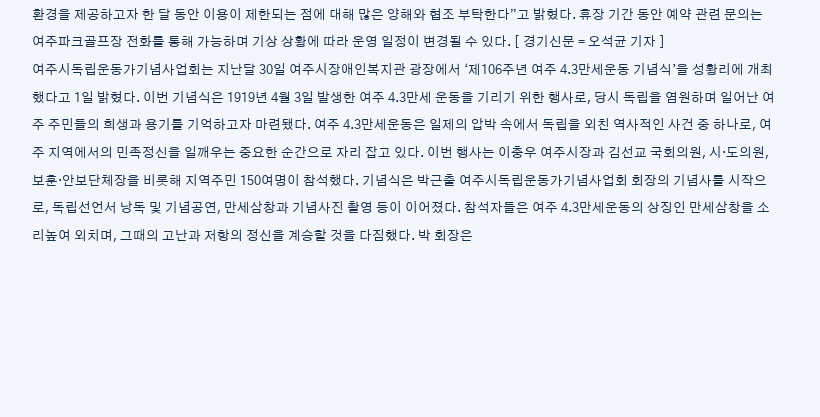환경을 제공하고자 한 달 동안 이용이 제한되는 점에 대해 많은 양해와 협조 부탁한다”고 밝혔다. 휴장 기간 동안 예약 관련 문의는 여주파크골프장 전화를 통해 가능하며 기상 상황에 따라 운영 일정이 변경될 수 있다. [ 경기신문 = 오석균 기자 ]
여주시독립운동가기념사업회는 지난달 30일 여주시장애인복지관 광장에서 ‘제106주년 여주 4.3만세운동 기념식’을 성황리에 개최했다고 1일 밝혔다. 이번 기념식은 1919년 4월 3일 발생한 여주 4.3만세 운동을 기리기 위한 행사로, 당시 독립을 염원하며 일어난 여주 주민들의 희생과 용기를 기억하고자 마련됐다. 여주 4.3만세운동은 일제의 압박 속에서 독립을 외친 역사적인 사건 중 하나로, 여주 지역에서의 민족정신을 일깨우는 중요한 순간으로 자리 잡고 있다. 이번 행사는 이충우 여주시장과 김선교 국회의원, 시·도의원, 보훈·안보단체장을 비롯해 지역주민 150여명이 참석했다. 기념식은 박근출 여주시독립운동가기념사업회 회장의 기념사를 시작으로, 독립선언서 낭독 및 기념공연, 만세삼창과 기념사진 촬영 등이 이어졌다. 참석자들은 여주 4.3만세운동의 상징인 만세삼창을 소리높여 외치며, 그때의 고난과 저항의 정신을 계승할 것을 다짐했다. 박 회장은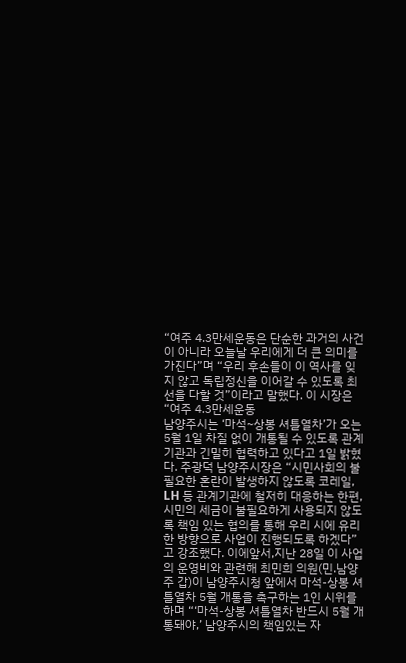“여주 4.3만세운동은 단순한 과거의 사건이 아니라 오늘날 우리에게 더 큰 의미를 가진다”며 “우리 후손들이 이 역사를 잊지 않고 독립정신을 이어갈 수 있도록 최선을 다할 것”이라고 말했다. 이 시장은 “여주 4.3만세운동
남양주시는 ‘마석~상봉 셔틀열차’가 오는 5월 1일 차질 없이 개통될 수 있도록 관계기관과 긴밀히 협력하고 있다고 1일 밝혔다. 주광덕 남양주시장은 “시민사회의 불필요한 혼란이 발생하지 않도록 코레일, LH 등 관계기관에 철저히 대응하는 한편, 시민의 세금이 불필요하게 사용되지 않도록 책임 있는 협의를 통해 우리 시에 유리한 방향으로 사업이 진행되도록 하겠다”고 강조했다. 이에앞서,지난 28일 이 사업의 운영비와 관련해 최민희 의원(민.남양주 갑)이 남양주시청 앞에서 마석-상봉 셔틀열차 5월 개통을 촉구하는 1인 시위를 하며 “‘마석-상봉 셔틀열차 반드시 5월 개통돼야,’ 남양주시의 책임있는 자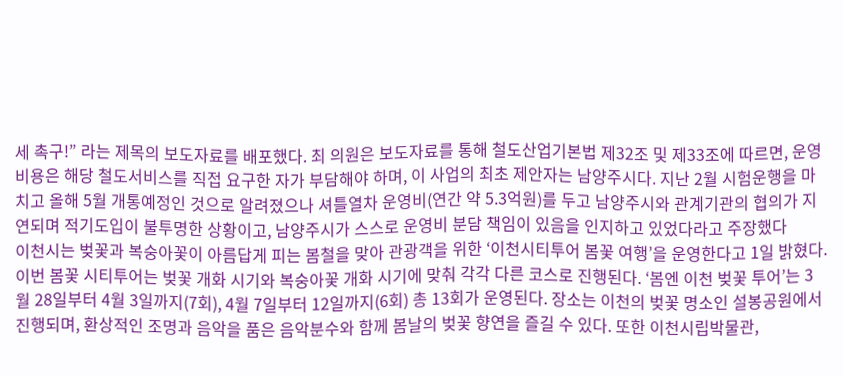세 촉구!” 라는 제목의 보도자료를 배포했다. 최 의원은 보도자료를 통해 철도산업기본법 제32조 및 제33조에 따르면, 운영비용은 해당 철도서비스를 직접 요구한 자가 부담해야 하며, 이 사업의 최초 제안자는 남양주시다. 지난 2월 시험운행을 마치고 올해 5월 개통예정인 것으로 알려졌으나 셔틀열차 운영비(연간 약 5.3억원)를 두고 남양주시와 관계기관의 협의가 지연되며 적기도입이 불투명한 상황이고, 남양주시가 스스로 운영비 분담 책임이 있음을 인지하고 있었다라고 주장했다
이천시는 벚꽃과 복숭아꽃이 아름답게 피는 봄철을 맞아 관광객을 위한 ‘이천시티투어 봄꽃 여행’을 운영한다고 1일 밝혔다. 이번 봄꽃 시티투어는 벚꽃 개화 시기와 복숭아꽃 개화 시기에 맞춰 각각 다른 코스로 진행된다. ‘봄엔 이천 벚꽃 투어’는 3월 28일부터 4월 3일까지(7회), 4월 7일부터 12일까지(6회) 총 13회가 운영된다. 장소는 이천의 벚꽃 명소인 설봉공원에서 진행되며, 환상적인 조명과 음악을 품은 음악분수와 함께 봄날의 벚꽃 향연을 즐길 수 있다. 또한 이천시립박물관,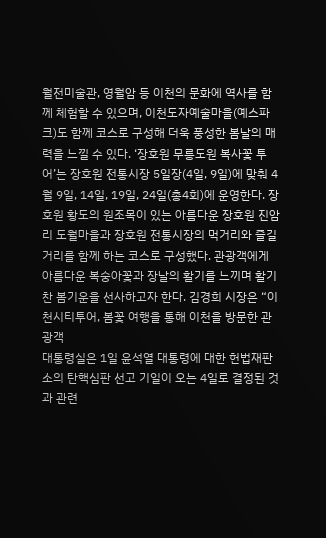월전미술관, 영월암 등 이천의 문화에 역사를 함께 체험할 수 있으며, 이천도자예술마을(예스파크)도 함께 코스로 구성해 더욱 풍성한 봄날의 매력을 느낄 수 있다. ‘장호원 무릉도원 복사꽃 투어’는 장호원 전통시장 5일장(4일, 9일)에 맞춰 4월 9일, 14일, 19일, 24일(총4회)에 운영한다. 장호원 황도의 원조목이 있는 아름다운 장호원 진암리 도월마을과 장호원 전통시장의 먹거리와 즐길 거리를 함께 하는 코스로 구성했다. 관광객에게 아름다운 복숭아꽃과 장날의 활기를 느끼며 활기찬 봄기운을 선사하고자 한다. 김경희 시장은 “이천시티투어, 봄꽃 여행을 통해 이천을 방문한 관광객
대통령실은 1일 윤석열 대통령에 대한 헌법재판소의 탄핵심판 선고 기일이 오는 4일로 결정된 것과 관련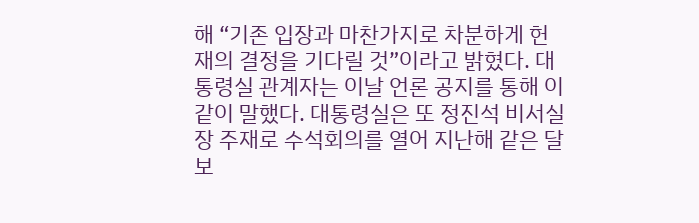해 “기존 입장과 마찬가지로 차분하게 헌재의 결정을 기다릴 것”이라고 밝혔다. 대통령실 관계자는 이날 언론 공지를 통해 이같이 말했다. 대통령실은 또 정진석 비서실장 주재로 수석회의를 열어 지난해 같은 달보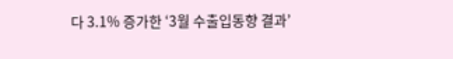다 3.1% 증가한 ‘3월 수출입동향 결과’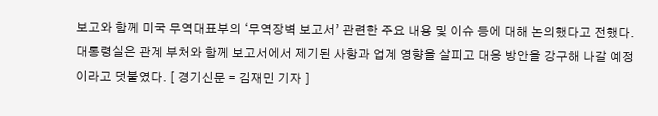보고와 함께 미국 무역대표부의 ‘무역장벽 보고서’ 관련한 주요 내용 및 이슈 등에 대해 논의했다고 전했다. 대통령실은 관계 부처와 함께 보고서에서 제기된 사항과 업계 영향을 살피고 대응 방안을 강구해 나갈 예정이라고 덧붙였다. [ 경기신문 = 김재민 기자 ]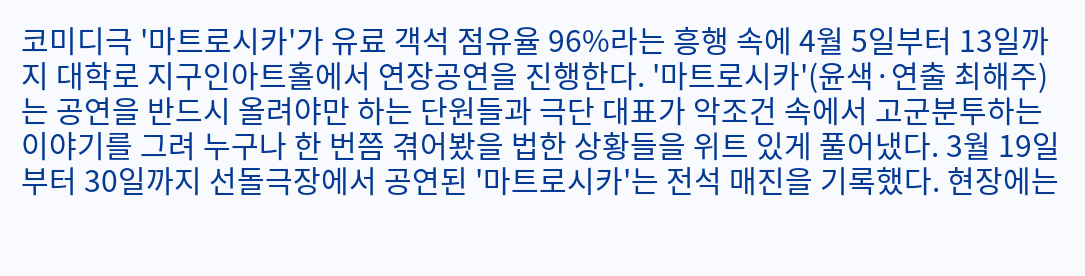코미디극 '마트로시카'가 유료 객석 점유율 96%라는 흥행 속에 4월 5일부터 13일까지 대학로 지구인아트홀에서 연장공연을 진행한다. '마트로시카'(윤색·연출 최해주)는 공연을 반드시 올려야만 하는 단원들과 극단 대표가 악조건 속에서 고군분투하는 이야기를 그려 누구나 한 번쯤 겪어봤을 법한 상황들을 위트 있게 풀어냈다. 3월 19일부터 30일까지 선돌극장에서 공연된 '마트로시카'는 전석 매진을 기록했다. 현장에는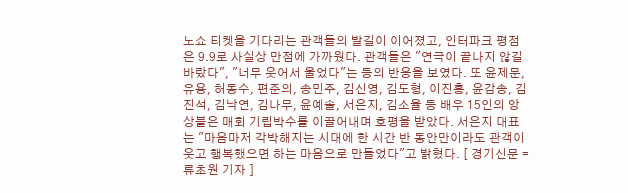노쇼 티켓을 기다리는 관객들의 발길이 이어졌고, 인터파크 평점은 9.9로 사실상 만점에 가까웠다. 관객들은 "연극이 끝나지 않길 바랐다", "너무 웃어서 울었다"는 등의 반응을 보였다. 또 윤제문, 유용, 허동수, 편준의, 송민주, 김신영, 김도형, 이진홍, 윤감송, 김진석, 김낙연, 김나무, 윤예솔, 서은지, 김소율 등 배우 15인의 앙상블은 매회 기립박수를 이끌어내며 호평을 받았다. 서은지 대표는 "마음마저 각박해지는 시대에 한 시간 반 동안만이라도 관객이 웃고 행복했으면 하는 마음으로 만들었다"고 밝혔다. [ 경기신문 = 류초원 기자 ]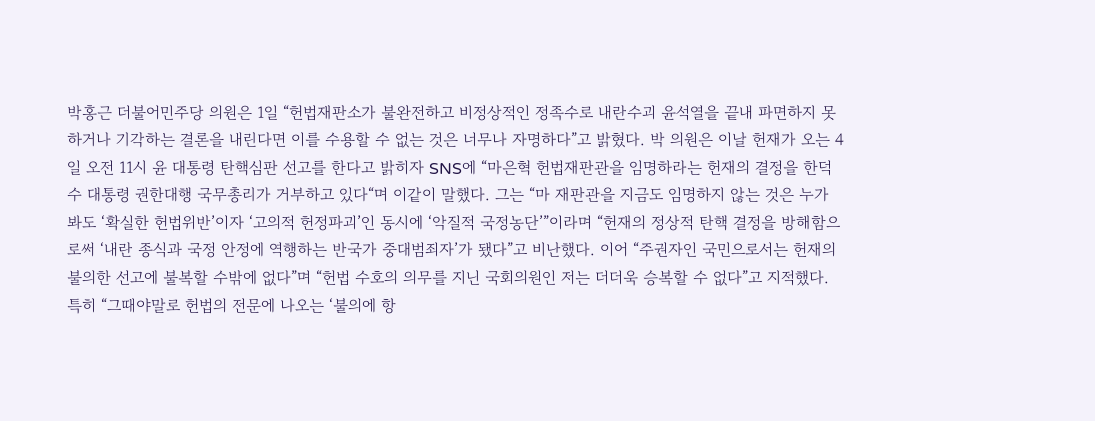박홍근 더불어민주당 의원은 1일 “헌법재판소가 불완전하고 비정상적인 정족수로 내란수괴 윤석열을 끝내 파면하지 못하거나 기각하는 결론을 내린다면 이를 수용할 수 없는 것은 너무나 자명하다”고 밝혔다. 박 의원은 이날 헌재가 오는 4일 오전 11시 윤 대통령 탄핵심판 선고를 한다고 밝히자 SNS에 “마은혁 헌법재판관을 임명하라는 헌재의 결정을 한덕수 대통령 권한대행 국무총리가 거부하고 있다“며 이같이 말했다. 그는 “마 재판관을 지금도 임명하지 않는 것은 누가 봐도 ‘확실한 헌법위반’이자 ‘고의적 헌정파괴’인 동시에 ‘악질적 국정농단’”이라며 “헌재의 정상적 탄핵 결정을 방해함으로써 ‘내란 종식과 국정 안정에 역행하는 반국가 중대범죄자’가 됐다”고 비난했다. 이어 “주권자인 국민으로서는 헌재의 불의한 선고에 불복할 수밖에 없다”며 “헌법 수호의 의무를 지닌 국회의원인 저는 더더욱 승복할 수 없다”고 지적했다. 특히 “그때야말로 헌법의 전문에 나오는 ‘불의에 항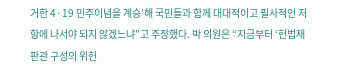거한 4·19 민주이념을 계승’해 국민들과 함께 대대적이고 필사적인 저항에 나서야 되지 않겠느냐”고 주장했다. 박 의원은 “지금부터 ‘헌법재판관 구성의 위헌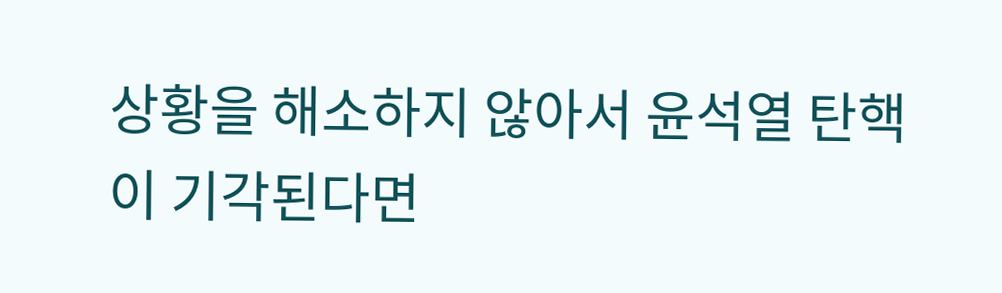상황을 해소하지 않아서 윤석열 탄핵이 기각된다면